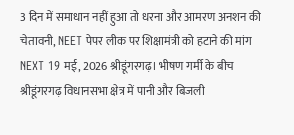3 दिन में समाधान नहीं हुआ तो धरना और आमरण अनशन की चेतावनी, NEET पेपर लीक पर शिक्षामंत्री को हटाने की मांग
NEXT 19 मई, 2026 श्रीडूंगरगढ़। भीषण गर्मी के बीच श्रीडूंगरगढ़ विधानसभा क्षेत्र में पानी और बिजली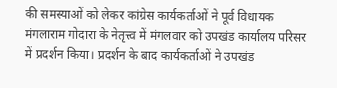की समस्याओं को लेकर कांग्रेस कार्यकर्ताओं ने पूर्व विधायक मंगलाराम गोदारा के नेतृत्त्व में मंगलवार को उपखंड कार्यालय परिसर में प्रदर्शन किया। प्रदर्शन के बाद कार्यकर्ताओं ने उपखंड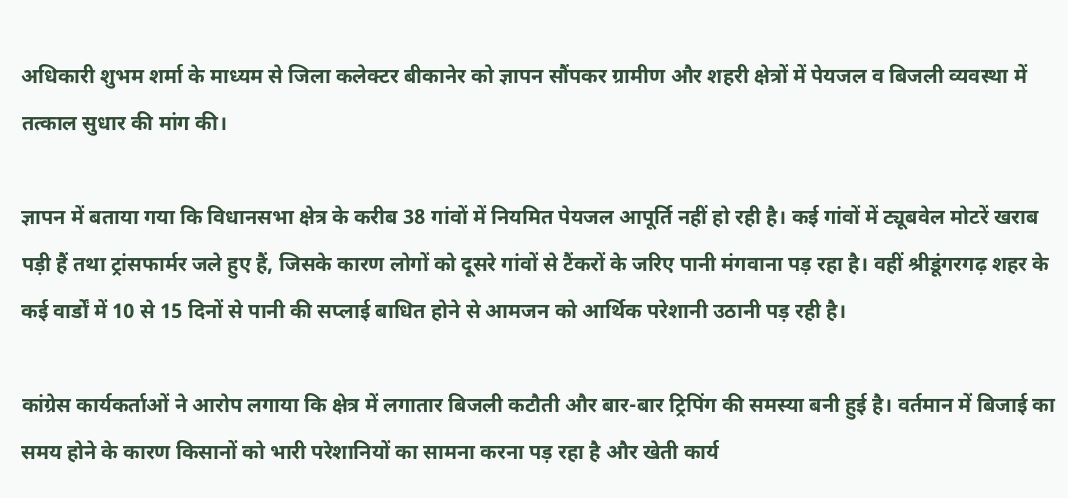अधिकारी शुभम शर्मा के माध्यम से जिला कलेक्टर बीकानेर को ज्ञापन सौंपकर ग्रामीण और शहरी क्षेत्रों में पेयजल व बिजली व्यवस्था में तत्काल सुधार की मांग की।

ज्ञापन में बताया गया कि विधानसभा क्षेत्र के करीब 38 गांवों में नियमित पेयजल आपूर्ति नहीं हो रही है। कई गांवों में ट्यूबवेल मोटरें खराब पड़ी हैं तथा ट्रांसफार्मर जले हुए हैं, जिसके कारण लोगों को दूसरे गांवों से टैंकरों के जरिए पानी मंगवाना पड़ रहा है। वहीं श्रीडूंगरगढ़ शहर के कई वार्डों में 10 से 15 दिनों से पानी की सप्लाई बाधित होने से आमजन को आर्थिक परेशानी उठानी पड़ रही है।

कांग्रेस कार्यकर्ताओं ने आरोप लगाया कि क्षेत्र में लगातार बिजली कटौती और बार-बार ट्रिपिंग की समस्या बनी हुई है। वर्तमान में बिजाई का समय होने के कारण किसानों को भारी परेशानियों का सामना करना पड़ रहा है और खेती कार्य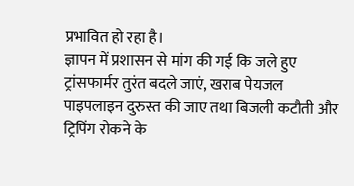प्रभावित हो रहा है।
ज्ञापन में प्रशासन से मांग की गई कि जले हुए ट्रांसफार्मर तुरंत बदले जाएं, खराब पेयजल पाइपलाइन दुरुस्त की जाए तथा बिजली कटौती और ट्रिपिंग रोकने के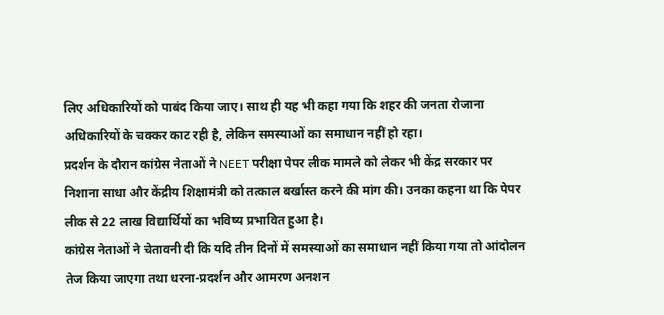लिए अधिकारियों को पाबंद किया जाए। साथ ही यह भी कहा गया कि शहर की जनता रोजाना अधिकारियों के चक्कर काट रही है, लेकिन समस्याओं का समाधान नहीं हो रहा।
प्रदर्शन के दौरान कांग्रेस नेताओं ने NEET परीक्षा पेपर लीक मामले को लेकर भी केंद्र सरकार पर निशाना साधा और केंद्रीय शिक्षामंत्री को तत्काल बर्खास्त करने की मांग की। उनका कहना था कि पेपर लीक से 22 लाख विद्यार्थियों का भविष्य प्रभावित हुआ है।
कांग्रेस नेताओं ने चेतावनी दी कि यदि तीन दिनों में समस्याओं का समाधान नहीं किया गया तो आंदोलन तेज किया जाएगा तथा धरना-प्रदर्शन और आमरण अनशन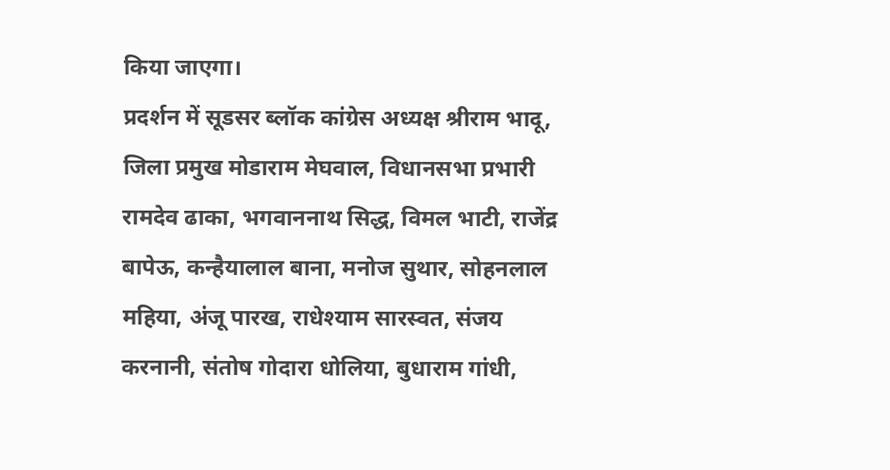किया जाएगा।
प्रदर्शन में सूडसर ब्लॉक कांग्रेस अध्यक्ष श्रीराम भादू, जिला प्रमुख मोडाराम मेघवाल, विधानसभा प्रभारी रामदेव ढाका, भगवाननाथ सिद्ध, विमल भाटी, राजेंद्र बापेऊ, कन्हैयालाल बाना, मनोज सुथार, सोहनलाल महिया, अंजू पारख, राधेश्याम सारस्वत, संजय करनानी, संतोष गोदारा धोलिया, बुधाराम गांधी,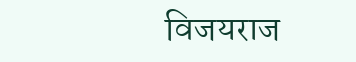विजयराज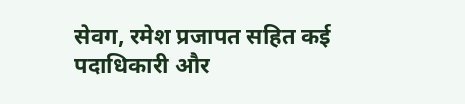सेवग, रमेश प्रजापत सहित कई पदाधिकारी और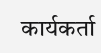कार्यकर्ता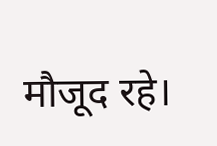मौजूद रहे।